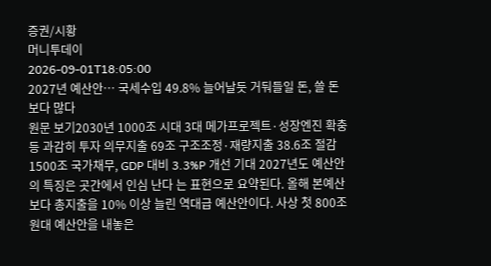증권/시황
머니투데이
2026-09-01T18:05:00
2027년 예산안… 국세수입 49.8% 늘어날듯 거둬들일 돈, 쓸 돈 보다 많다
원문 보기2030년 1000조 시대 3대 메가프로젝트·성장엔진 확충등 과감히 투자 의무지출 69조 구조조정·재량지출 38.6조 절감 1500조 국가채무, GDP 대비 3.3%P 개선 기대 2027년도 예산안의 특징은 곳간에서 인심 난다 는 표현으로 요약된다. 올해 본예산보다 총지출을 10% 이상 늘린 역대급 예산안이다. 사상 첫 800조원대 예산안을 내놓은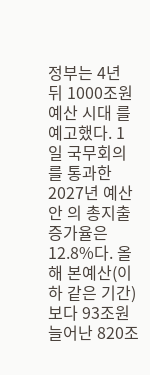정부는 4년 뒤 1000조원 예산 시대 를 예고했다. 1일 국무회의를 통과한 2027년 예산안 의 총지출 증가율은 12.8%다. 올해 본예산(이하 같은 기간)보다 93조원 늘어난 820조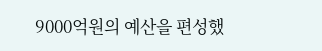9000억원의 예산을 편성했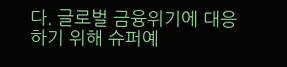다. 글로벌 금융위기에 대응하기 위해 슈퍼예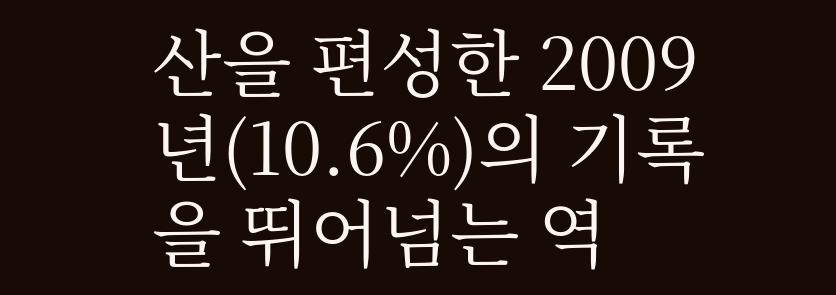산을 편성한 2009년(10.6%)의 기록을 뛰어넘는 역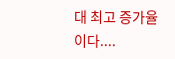대 최고 증가율이다....